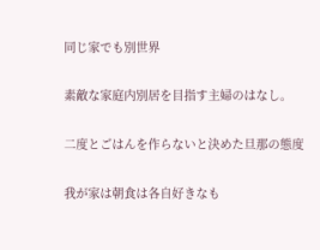同じ家でも別世界

素敵な家庭内別居を目指す主婦のはなし。

二度とごはんを作らないと決めた旦那の態度

我が家は朝食は各自好きなも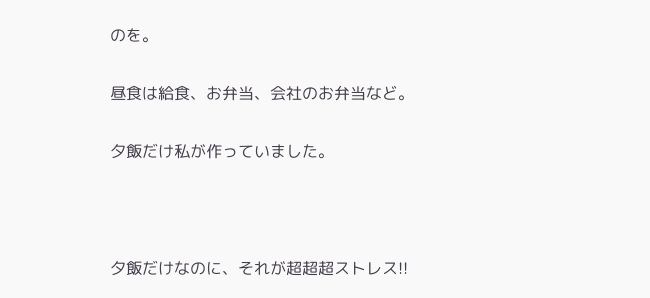のを。

昼食は給食、お弁当、会社のお弁当など。

夕飯だけ私が作っていました。



夕飯だけなのに、それが超超超ストレス!!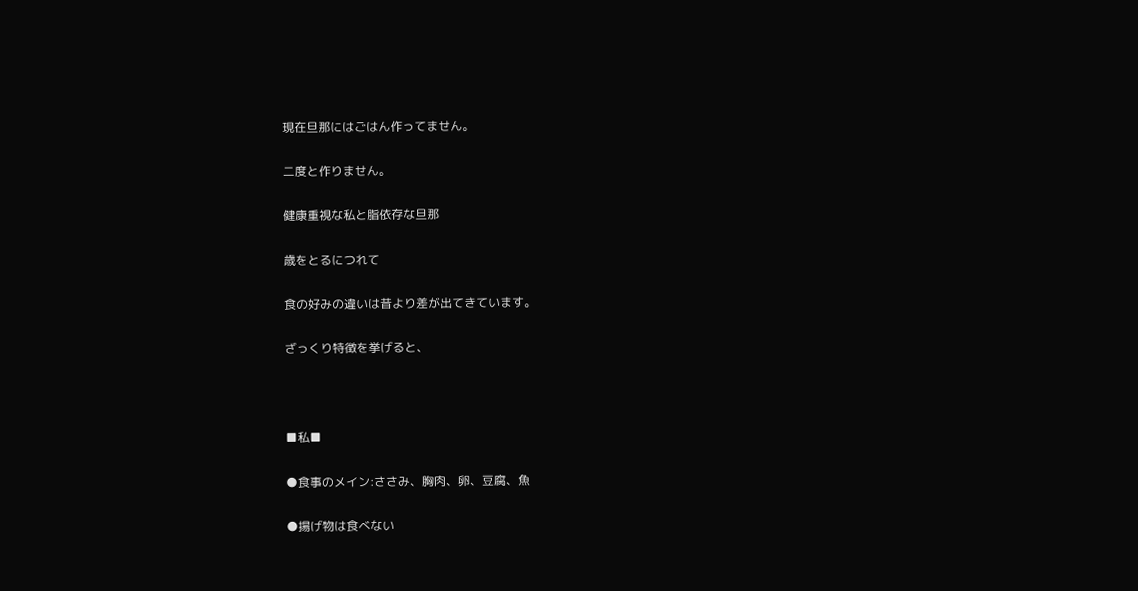現在旦那にはごはん作ってません。

二度と作りません。

健康重視な私と脂依存な旦那

歳をとるにつれて

食の好みの違いは昔より差が出てきています。

ざっくり特徴を挙げると、



■私■

●食事のメイン:ささみ、胸肉、卵、豆腐、魚

●揚げ物は食べない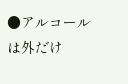●アルコールは外だけ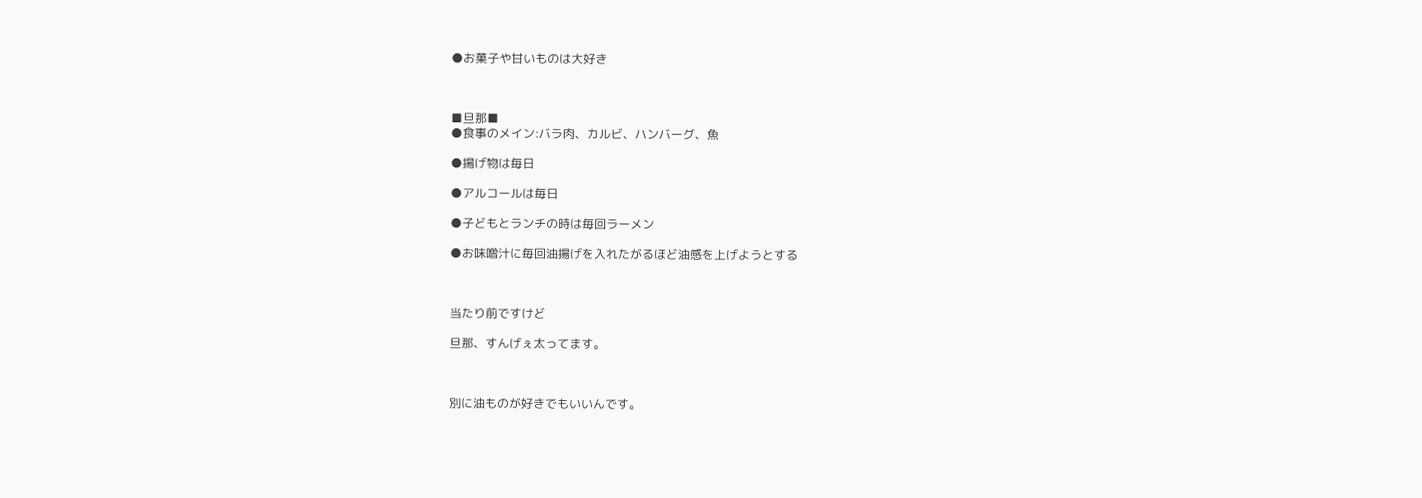●お菓子や甘いものは大好き



■旦那■
●食事のメイン:バラ肉、カルビ、ハンバーグ、魚

●揚げ物は毎日

●アルコールは毎日

●子どもとランチの時は毎回ラーメン

●お味噌汁に毎回油揚げを入れたがるほど油感を上げようとする



当たり前ですけど

旦那、すんげぇ太ってます。



別に油ものが好きでもいいんです。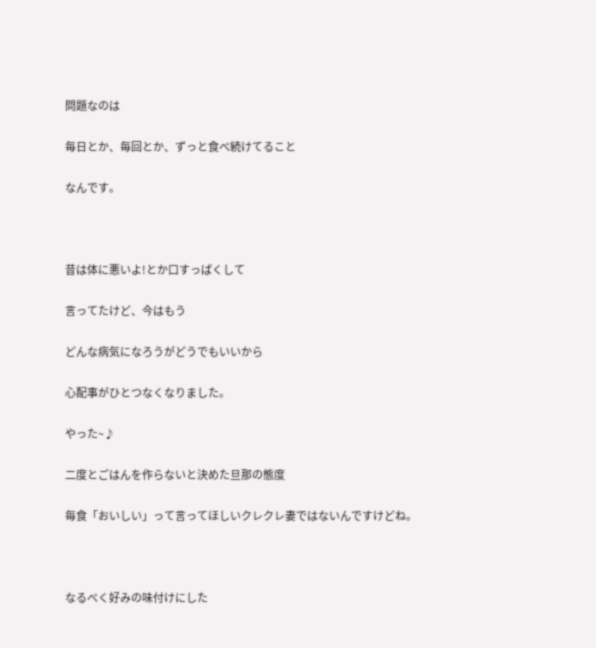問題なのは

毎日とか、毎回とか、ずっと食べ続けてること

なんです。



昔は体に悪いよ!とか口すっぱくして

言ってたけど、今はもう

どんな病気になろうがどうでもいいから

心配事がひとつなくなりました。

やった~♪

二度とごはんを作らないと決めた旦那の態度

毎食「おいしい」って言ってほしいクレクレ妻ではないんですけどね。



なるべく好みの味付けにした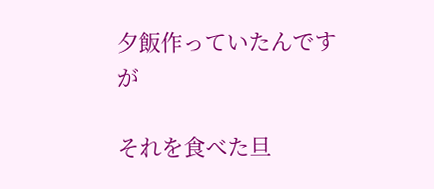夕飯作っていたんですが

それを食べた旦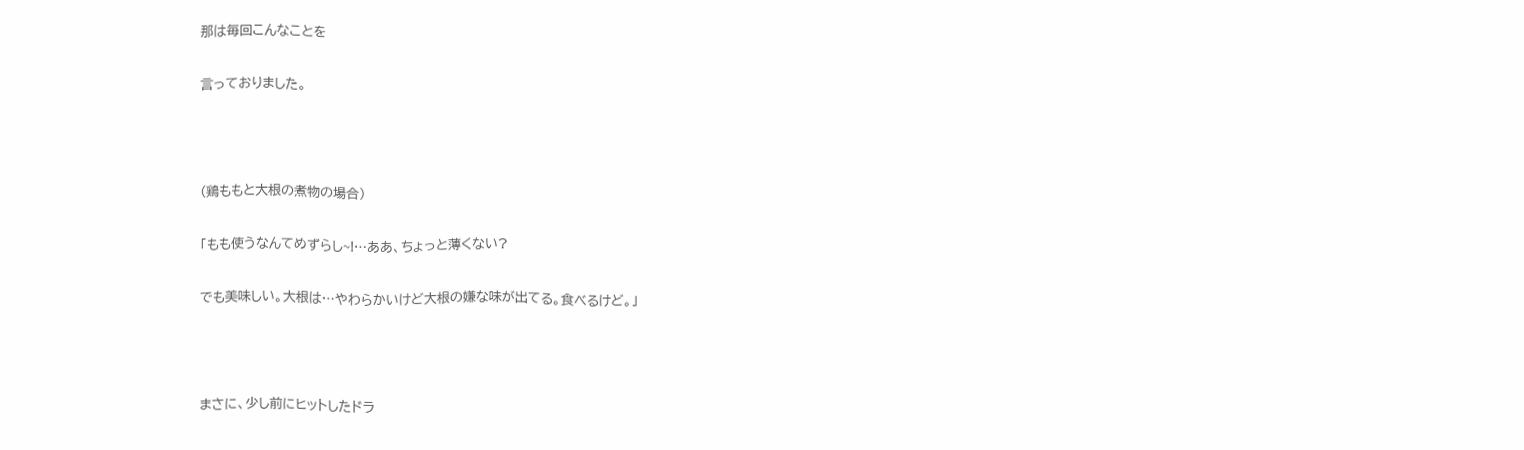那は毎回こんなことを

言っておりました。



(鶏ももと大根の煮物の場合)

「もも使うなんてめずらし~!…ああ、ちょっと薄くない?

でも美味しい。大根は…やわらかいけど大根の嫌な味が出てる。食べるけど。」



まさに、少し前にヒットしたドラ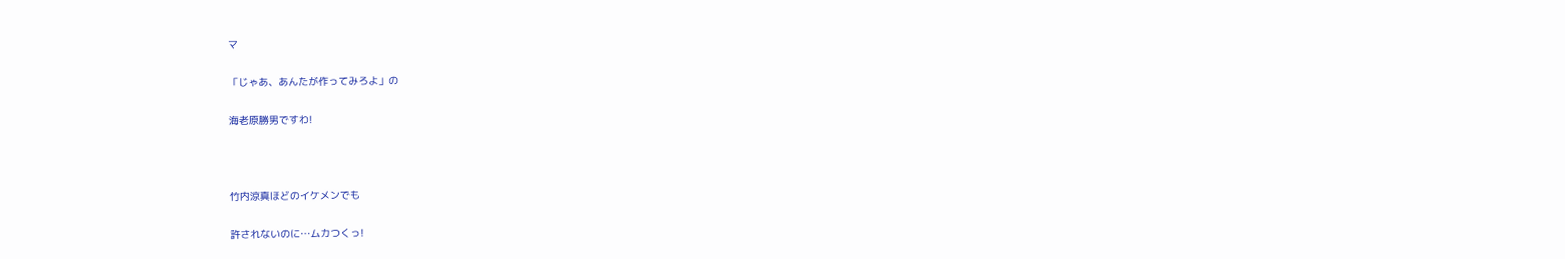マ

「じゃあ、あんたが作ってみろよ」の

海老原勝男ですわ!



竹内涼真ほどのイケメンでも

許されないのに…ムカつくっ!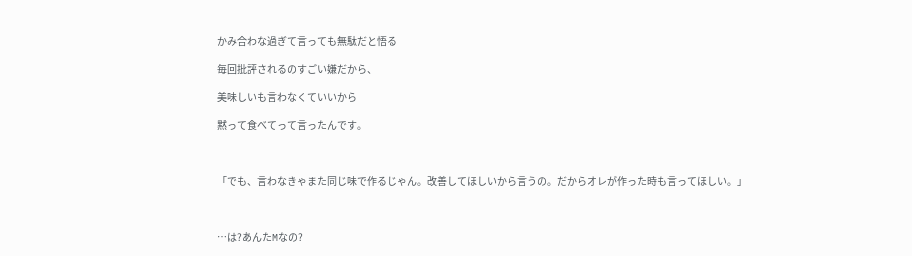かみ合わな過ぎて言っても無駄だと悟る

毎回批評されるのすごい嫌だから、

美味しいも言わなくていいから

黙って食べてって言ったんです。



「でも、言わなきゃまた同じ味で作るじゃん。改善してほしいから言うの。だからオレが作った時も言ってほしい。」



…は?あんたMなの?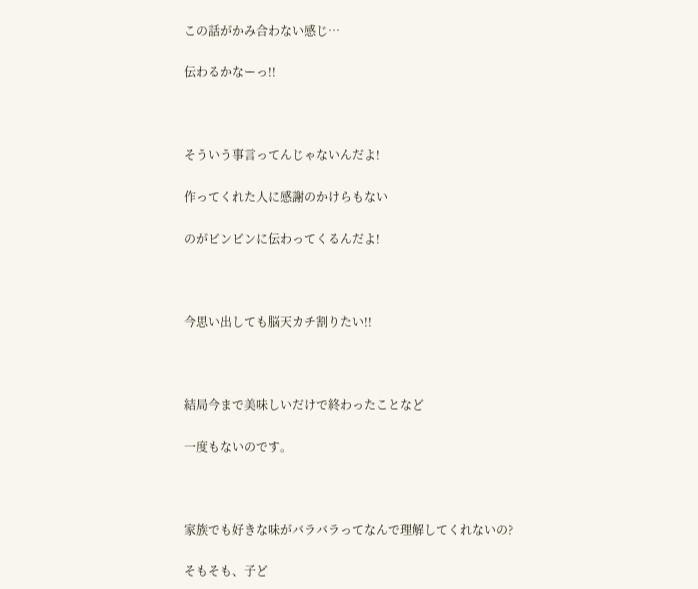この話がかみ合わない感じ…

伝わるかなーっ!!



そういう事言ってんじゃないんだよ!

作ってくれた人に感謝のかけらもない

のがビンビンに伝わってくるんだよ!



今思い出しても脳天カチ割りたい!!



結局今まで美味しいだけで終わったことなど

一度もないのです。



家族でも好きな味がバラバラってなんで理解してくれないの?

そもそも、子ど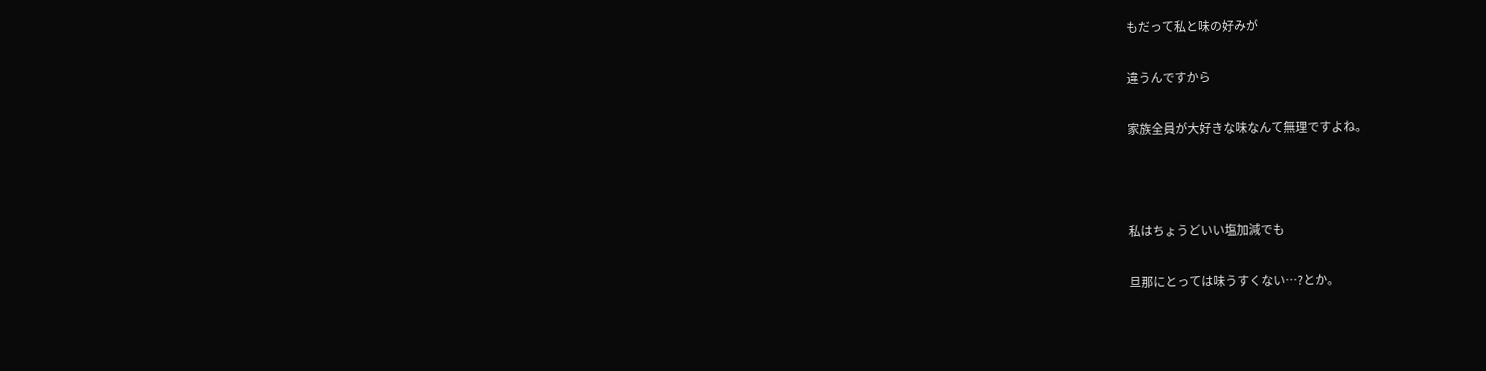もだって私と味の好みが

違うんですから

家族全員が大好きな味なんて無理ですよね。



私はちょうどいい塩加減でも

旦那にとっては味うすくない…?とか。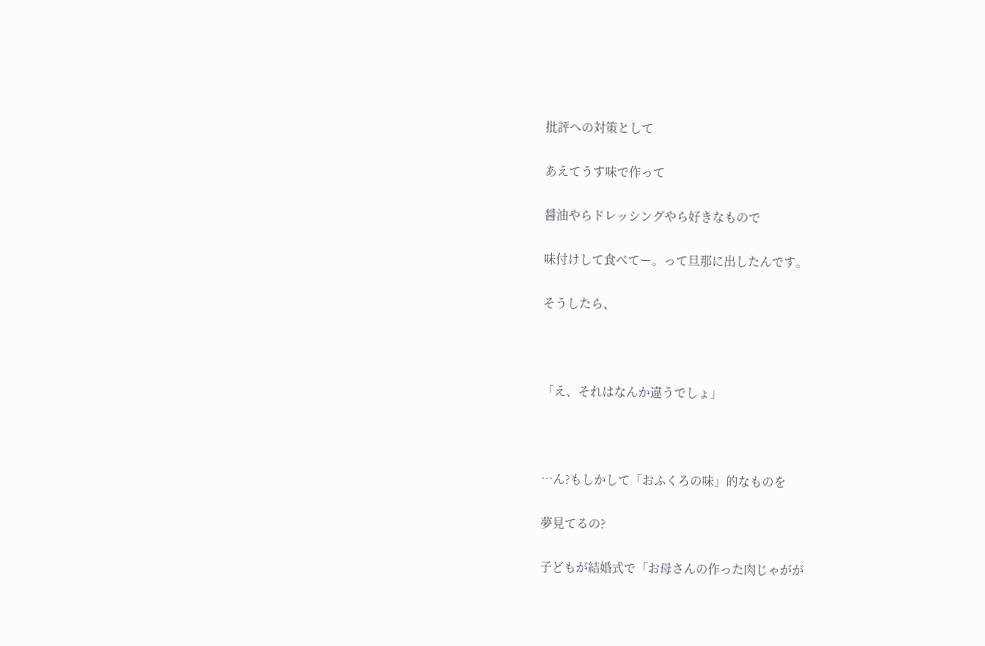批評への対策として

あえてうす味で作って

醤油やらドレッシングやら好きなもので

味付けして食べてー。って旦那に出したんです。

そうしたら、



「え、それはなんか違うでしょ」



…ん?もしかして「おふくろの味」的なものを

夢見てるの?

子どもが結婚式で「お母さんの作った肉じゃがが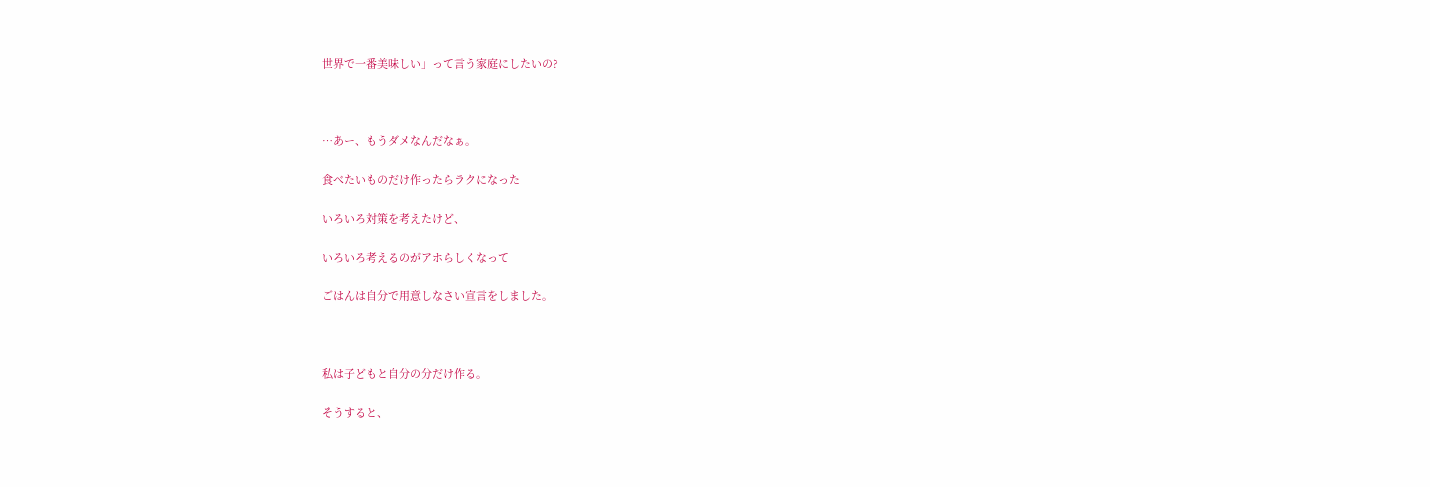世界で一番美味しい」って言う家庭にしたいの?



…あー、もうダメなんだなぁ。

食べたいものだけ作ったらラクになった

いろいろ対策を考えたけど、

いろいろ考えるのがアホらしくなって

ごはんは自分で用意しなさい宣言をしました。



私は子どもと自分の分だけ作る。

そうすると、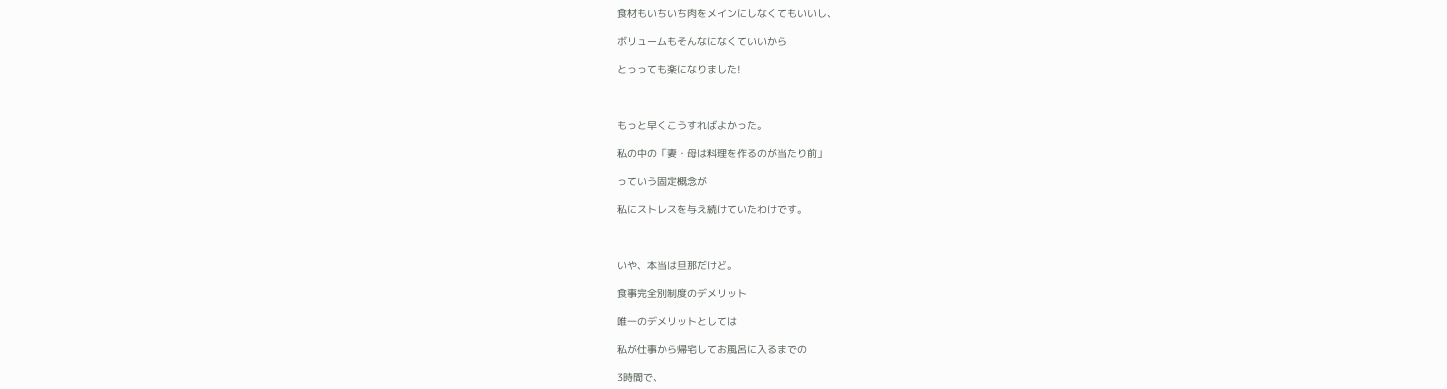食材もいちいち肉をメインにしなくてもいいし、

ボリュームもそんなになくていいから

とっっても楽になりました!



もっと早くこうすればよかった。

私の中の「妻・母は料理を作るのが当たり前」

っていう固定概念が

私にストレスを与え続けていたわけです。



いや、本当は旦那だけど。

食事完全別制度のデメリット

唯一のデメリットとしては

私が仕事から帰宅してお風呂に入るまでの

3時間で、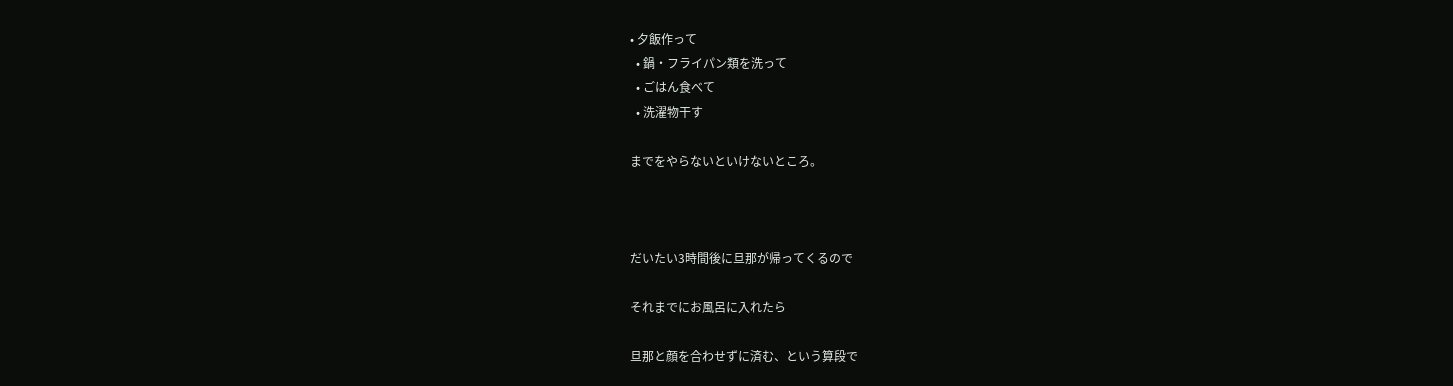• 夕飯作って
  • 鍋・フライパン類を洗って
  • ごはん食べて
  • 洗濯物干す

までをやらないといけないところ。



だいたい3時間後に旦那が帰ってくるので

それまでにお風呂に入れたら

旦那と顔を合わせずに済む、という算段で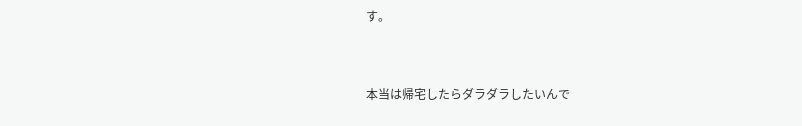す。



本当は帰宅したらダラダラしたいんで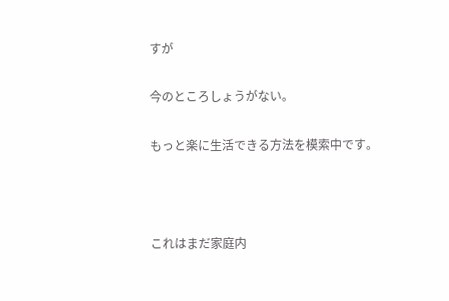すが

今のところしょうがない。

もっと楽に生活できる方法を模索中です。



これはまだ家庭内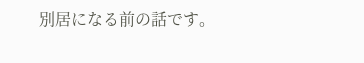別居になる前の話です。